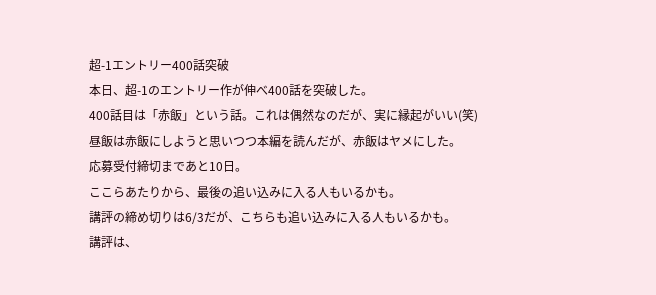超-1エントリー400話突破
本日、超-1のエントリー作が伸べ400話を突破した。
400話目は「赤飯」という話。これは偶然なのだが、実に縁起がいい(笑)
昼飯は赤飯にしようと思いつつ本編を読んだが、赤飯はヤメにした。
応募受付締切まであと10日。
ここらあたりから、最後の追い込みに入る人もいるかも。
講評の締め切りは6/3だが、こちらも追い込みに入る人もいるかも。
講評は、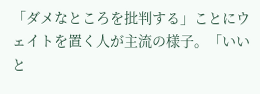「ダメなところを批判する」ことにウェイトを置く人が主流の様子。「いいと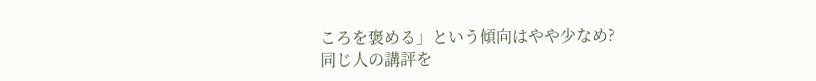ころを褒める」という傾向はやや少なめ?
同じ人の講評を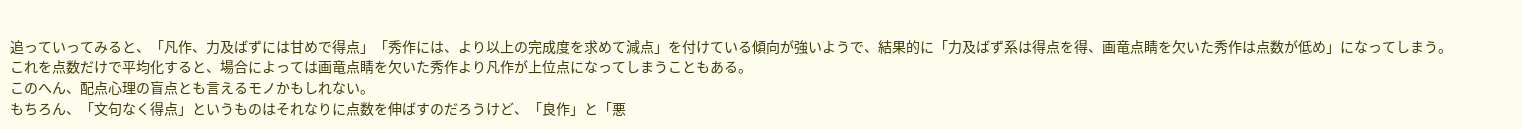追っていってみると、「凡作、力及ばずには甘めで得点」「秀作には、より以上の完成度を求めて減点」を付けている傾向が強いようで、結果的に「力及ばず系は得点を得、画竜点睛を欠いた秀作は点数が低め」になってしまう。これを点数だけで平均化すると、場合によっては画竜点睛を欠いた秀作より凡作が上位点になってしまうこともある。
このへん、配点心理の盲点とも言えるモノかもしれない。
もちろん、「文句なく得点」というものはそれなりに点数を伸ばすのだろうけど、「良作」と「悪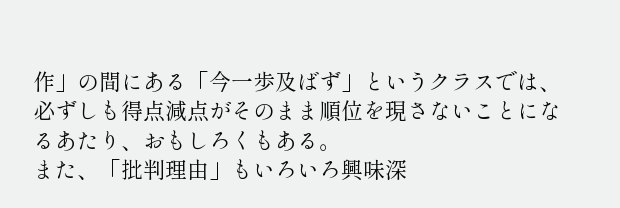作」の間にある「今一歩及ばず」というクラスでは、必ずしも得点減点がそのまま順位を現さないことになるあたり、おもしろくもある。
また、「批判理由」もいろいろ興味深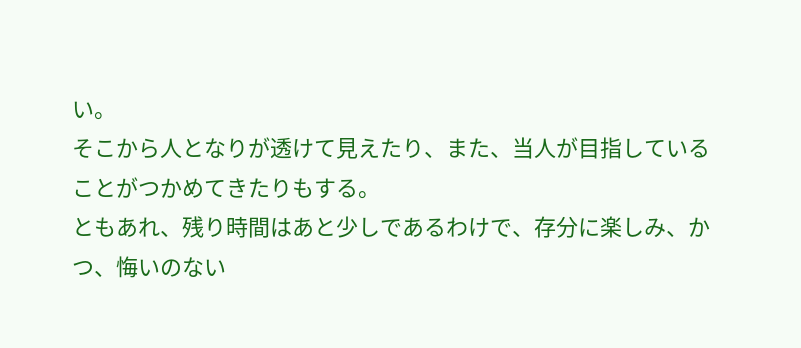い。
そこから人となりが透けて見えたり、また、当人が目指していることがつかめてきたりもする。
ともあれ、残り時間はあと少しであるわけで、存分に楽しみ、かつ、悔いのない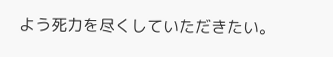よう死力を尽くしていただきたい。